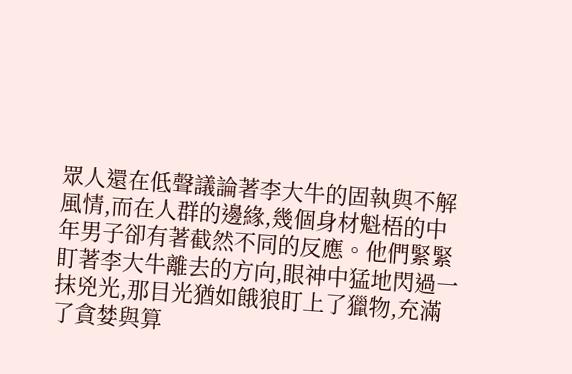眾人還在低聲議論著李大牛的固執與不解風情,而在人群的邊緣,幾個身材魁梧的中年男子卻有著截然不同的反應。他們緊緊盯著李大牛離去的方向,眼神中猛地閃過一抹兇光,那目光猶如餓狼盯上了獵物,充滿了貪婪與算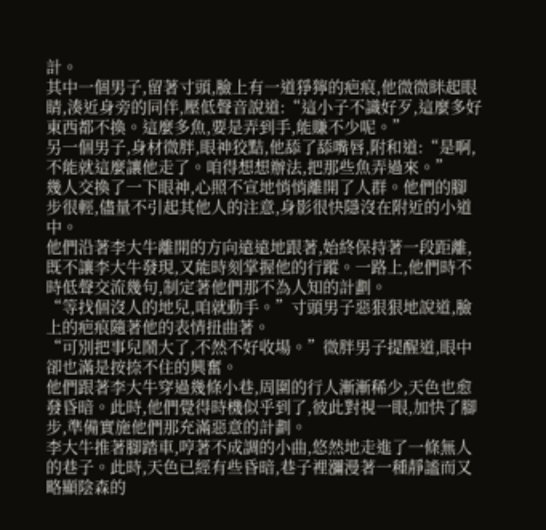計。
其中一個男子,留著寸頭,臉上有一道猙獰的疤痕,他微微眯起眼睛,湊近身旁的同伴,壓低聲音說道:“這小子不識好歹,這麼多好東西都不換。這麼多魚,要是弄到手,能賺不少呢。”
另一個男子,身材微胖,眼神狡黠,他舔了舔嘴唇,附和道:“是啊,不能就這麼讓他走了。咱得想想辦法,把那些魚弄過來。”
幾人交換了一下眼神,心照不宣地悄悄離開了人群。他們的腳步很輕,儘量不引起其他人的注意,身影很快隱沒在附近的小道中。
他們沿著李大牛離開的方向遠遠地跟著,始終保持著一段距離,既不讓李大牛發現,又能時刻掌握他的行蹤。一路上,他們時不時低聲交流幾句,制定著他們那不為人知的計劃。
“等找個沒人的地兒,咱就動手。”寸頭男子惡狠狠地說道,臉上的疤痕隨著他的表情扭曲著。
“可別把事兒鬧大了,不然不好收場。”微胖男子提醒道,眼中卻也滿是按捺不住的興奮。
他們跟著李大牛穿過幾條小巷,周圍的行人漸漸稀少,天色也愈發昏暗。此時,他們覺得時機似乎到了,彼此對視一眼,加快了腳步,準備實施他們那充滿惡意的計劃。
李大牛推著腳踏車,哼著不成調的小曲,悠然地走進了一條無人的巷子。此時,天色已經有些昏暗,巷子裡瀰漫著一種靜謐而又略顯陰森的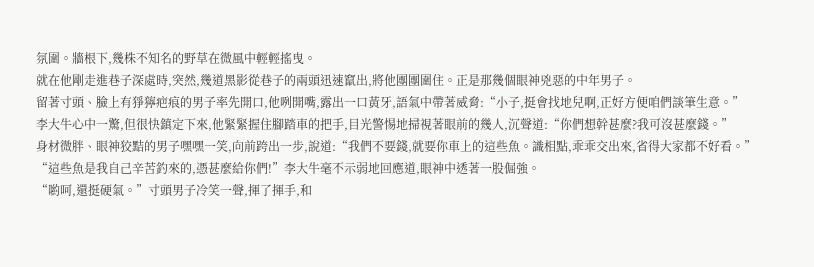氛圍。牆根下,幾株不知名的野草在微風中輕輕搖曳。
就在他剛走進巷子深處時,突然,幾道黑影從巷子的兩頭迅速竄出,將他團團圍住。正是那幾個眼神兇惡的中年男子。
留著寸頭、臉上有猙獰疤痕的男子率先開口,他咧開嘴,露出一口黃牙,語氣中帶著威脅:“小子,挺會找地兒啊,正好方便咱們談筆生意。”
李大牛心中一驚,但很快鎮定下來,他緊緊握住腳踏車的把手,目光警惕地掃視著眼前的幾人,沉聲道:“你們想幹甚麼?我可沒甚麼錢。”
身材微胖、眼神狡黠的男子嘿嘿一笑,向前跨出一步,說道:“我們不要錢,就要你車上的這些魚。識相點,乖乖交出來,省得大家都不好看。”
“這些魚是我自己辛苦釣來的,憑甚麼給你們!”李大牛毫不示弱地回應道,眼神中透著一股倔強。
“喲呵,還挺硬氣。”寸頭男子冷笑一聲,揮了揮手,和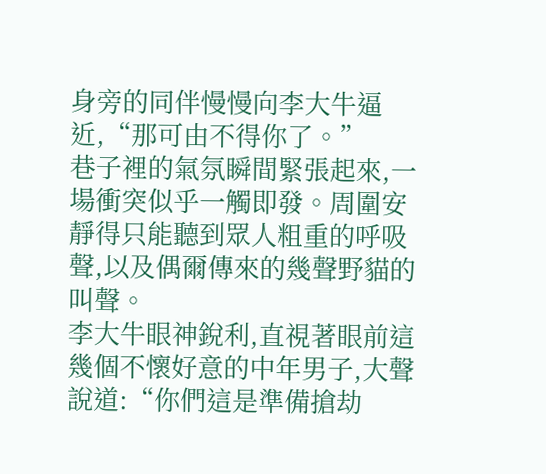身旁的同伴慢慢向李大牛逼近,“那可由不得你了。”
巷子裡的氣氛瞬間緊張起來,一場衝突似乎一觸即發。周圍安靜得只能聽到眾人粗重的呼吸聲,以及偶爾傳來的幾聲野貓的叫聲。
李大牛眼神銳利,直視著眼前這幾個不懷好意的中年男子,大聲說道:“你們這是準備搶劫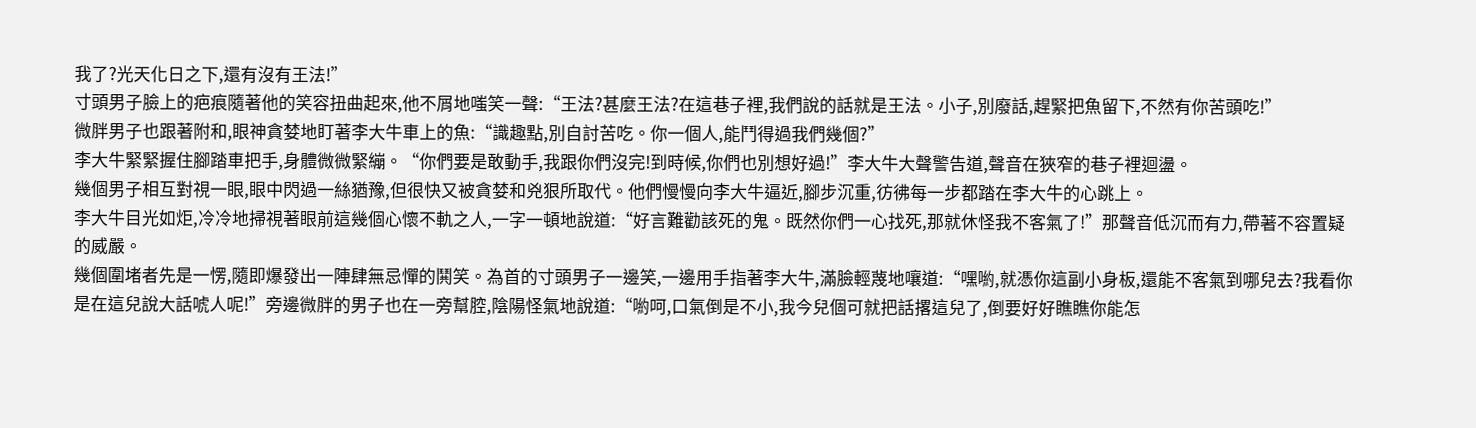我了?光天化日之下,還有沒有王法!”
寸頭男子臉上的疤痕隨著他的笑容扭曲起來,他不屑地嗤笑一聲:“王法?甚麼王法?在這巷子裡,我們說的話就是王法。小子,別廢話,趕緊把魚留下,不然有你苦頭吃!”
微胖男子也跟著附和,眼神貪婪地盯著李大牛車上的魚:“識趣點,別自討苦吃。你一個人,能鬥得過我們幾個?”
李大牛緊緊握住腳踏車把手,身體微微緊繃。“你們要是敢動手,我跟你們沒完!到時候,你們也別想好過!”李大牛大聲警告道,聲音在狹窄的巷子裡迴盪。
幾個男子相互對視一眼,眼中閃過一絲猶豫,但很快又被貪婪和兇狠所取代。他們慢慢向李大牛逼近,腳步沉重,彷彿每一步都踏在李大牛的心跳上。
李大牛目光如炬,冷冷地掃視著眼前這幾個心懷不軌之人,一字一頓地說道:“好言難勸該死的鬼。既然你們一心找死,那就休怪我不客氣了!”那聲音低沉而有力,帶著不容置疑的威嚴。
幾個圍堵者先是一愣,隨即爆發出一陣肆無忌憚的鬨笑。為首的寸頭男子一邊笑,一邊用手指著李大牛,滿臉輕蔑地嚷道:“嘿喲,就憑你這副小身板,還能不客氣到哪兒去?我看你是在這兒說大話唬人呢!”旁邊微胖的男子也在一旁幫腔,陰陽怪氣地說道:“喲呵,口氣倒是不小,我今兒個可就把話撂這兒了,倒要好好瞧瞧你能怎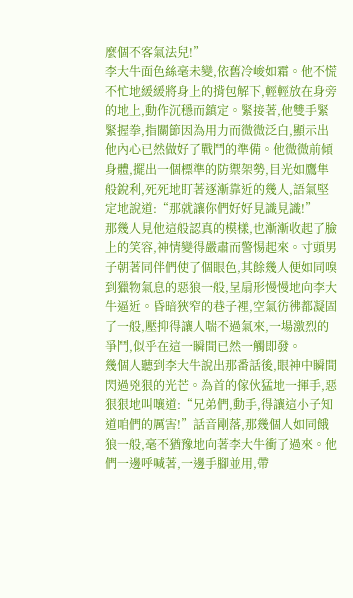麼個不客氣法兒!”
李大牛面色絲毫未變,依舊冷峻如霜。他不慌不忙地緩緩將身上的揹包解下,輕輕放在身旁的地上,動作沉穩而鎮定。緊接著,他雙手緊緊握拳,指關節因為用力而微微泛白,顯示出他內心已然做好了戰鬥的準備。他微微前傾身體,擺出一個標準的防禦架勢,目光如鷹隼般銳利,死死地盯著逐漸靠近的幾人,語氣堅定地說道:“那就讓你們好好見識見識!”
那幾人見他這般認真的模樣,也漸漸收起了臉上的笑容,神情變得嚴肅而警惕起來。寸頭男子朝著同伴們使了個眼色,其餘幾人便如同嗅到獵物氣息的惡狼一般,呈扇形慢慢地向李大牛逼近。昏暗狹窄的巷子裡,空氣彷彿都凝固了一般,壓抑得讓人喘不過氣來,一場激烈的爭鬥,似乎在這一瞬間已然一觸即發。
幾個人聽到李大牛說出那番話後,眼神中瞬間閃過兇狠的光芒。為首的傢伙猛地一揮手,惡狠狠地叫嚷道:“兄弟們,動手,得讓這小子知道咱們的厲害!”話音剛落,那幾個人如同餓狼一般,毫不猶豫地向著李大牛衝了過來。他們一邊呼喊著,一邊手腳並用,帶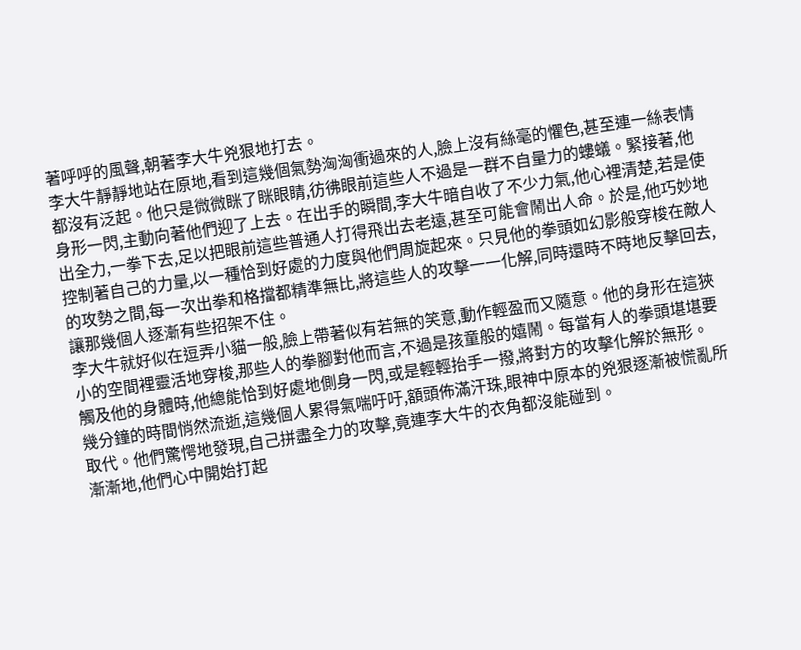著呼呼的風聲,朝著李大牛兇狠地打去。
李大牛靜靜地站在原地,看到這幾個氣勢洶洶衝過來的人,臉上沒有絲毫的懼色,甚至連一絲表情都沒有泛起。他只是微微眯了眯眼睛,彷彿眼前這些人不過是一群不自量力的螻蟻。緊接著,他身形一閃,主動向著他們迎了上去。在出手的瞬間,李大牛暗自收了不少力氣,他心裡清楚,若是使出全力,一拳下去,足以把眼前這些普通人打得飛出去老遠,甚至可能會鬧出人命。於是,他巧妙地控制著自己的力量,以一種恰到好處的力度與他們周旋起來。只見他的拳頭如幻影般穿梭在敵人的攻勢之間,每一次出拳和格擋都精準無比,將這些人的攻擊一一化解,同時還時不時地反擊回去,讓那幾個人逐漸有些招架不住。
李大牛就好似在逗弄小貓一般,臉上帶著似有若無的笑意,動作輕盈而又隨意。他的身形在這狹小的空間裡靈活地穿梭,那些人的拳腳對他而言,不過是孩童般的嬉鬧。每當有人的拳頭堪堪要觸及他的身體時,他總能恰到好處地側身一閃,或是輕輕抬手一撥,將對方的攻擊化解於無形。
幾分鐘的時間悄然流逝,這幾個人累得氣喘吁吁,額頭佈滿汗珠,眼神中原本的兇狠逐漸被慌亂所取代。他們驚愕地發現,自己拼盡全力的攻擊,竟連李大牛的衣角都沒能碰到。
漸漸地,他們心中開始打起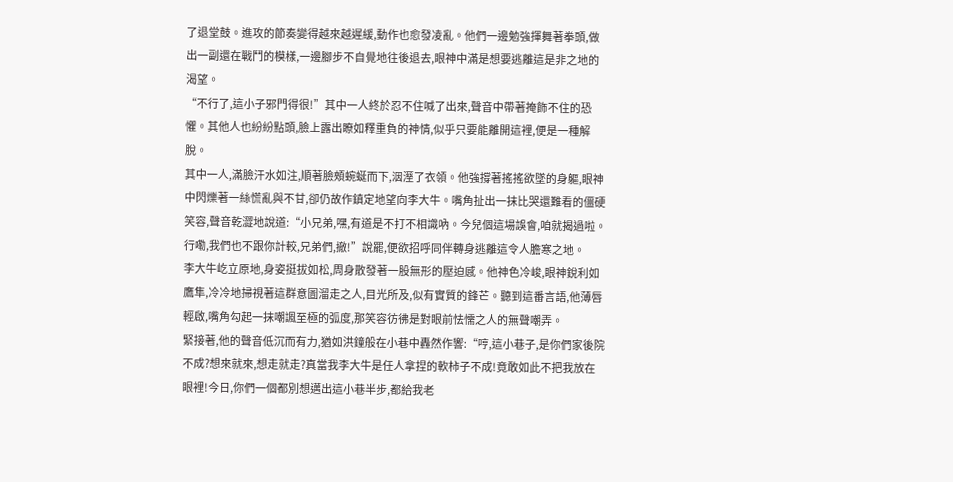了退堂鼓。進攻的節奏變得越來越遲緩,動作也愈發凌亂。他們一邊勉強揮舞著拳頭,做出一副還在戰鬥的模樣,一邊腳步不自覺地往後退去,眼神中滿是想要逃離這是非之地的渴望。
“不行了,這小子邪門得很!”其中一人終於忍不住喊了出來,聲音中帶著掩飾不住的恐懼。其他人也紛紛點頭,臉上露出瞭如釋重負的神情,似乎只要能離開這裡,便是一種解脫。
其中一人,滿臉汗水如注,順著臉頰蜿蜒而下,洇溼了衣領。他強撐著搖搖欲墜的身軀,眼神中閃爍著一絲慌亂與不甘,卻仍故作鎮定地望向李大牛。嘴角扯出一抹比哭還難看的僵硬笑容,聲音乾澀地說道:“小兄弟,嘿,有道是不打不相識吶。今兒個這場誤會,咱就揭過啦。行嘞,我們也不跟你計較,兄弟們,撤!”說罷,便欲招呼同伴轉身逃離這令人膽寒之地。
李大牛屹立原地,身姿挺拔如松,周身散發著一股無形的壓迫感。他神色冷峻,眼神銳利如鷹隼,冷冷地掃視著這群意圖溜走之人,目光所及,似有實質的鋒芒。聽到這番言語,他薄唇輕啟,嘴角勾起一抹嘲諷至極的弧度,那笑容彷彿是對眼前怯懦之人的無聲嘲弄。
緊接著,他的聲音低沉而有力,猶如洪鐘般在小巷中轟然作響:“哼,這小巷子,是你們家後院不成?想來就來,想走就走?真當我李大牛是任人拿捏的軟柿子不成!竟敢如此不把我放在眼裡!今日,你們一個都別想邁出這小巷半步,都給我老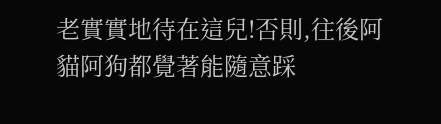老實實地待在這兒!否則,往後阿貓阿狗都覺著能隨意踩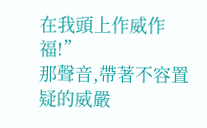在我頭上作威作福!”
那聲音,帶著不容置疑的威嚴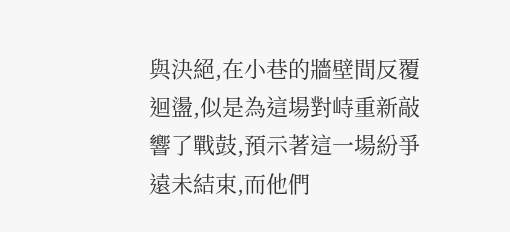與決絕,在小巷的牆壁間反覆迴盪,似是為這場對峙重新敲響了戰鼓,預示著這一場紛爭遠未結束,而他們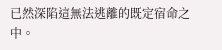已然深陷這無法逃離的既定宿命之中。